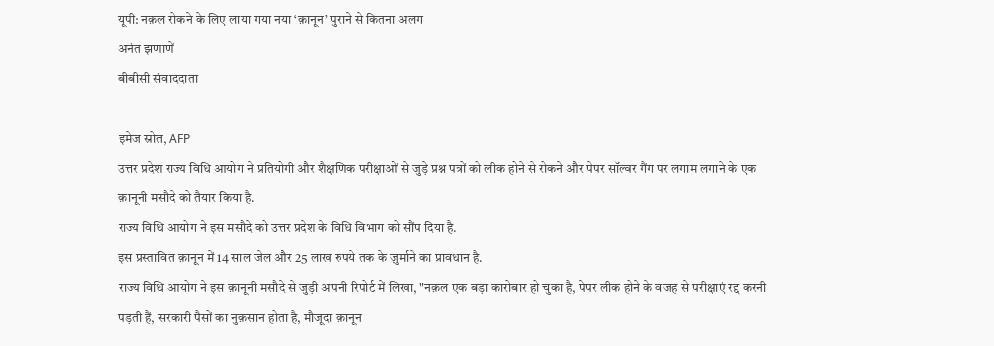यूपी: नक़ल रोकने के लिए लाया गया नया ‘क़ानून’ पुराने से कितना अलग
अनंत झणाणें
बीबीसी संवाददाता

इमेज स्रोत, AFP
उत्तर प्रदेश राज्य विधि आयोग ने प्रतियोगी और शैक्षणिक परीक्षाओं से जुड़े प्रश्न पत्रों को लीक होने से रोकने और पेपर सॉल्वर गैंग पर लगाम लगाने के एक क़ानूनी मसौदे को तैयार किया है.
राज्य विधि आयोग ने इस मसौदे को उत्तर प्रदेश के विधि विभाग को सौंप दिया है.
इस प्रस्तावित क़ानून में 14 साल जेल और 25 लाख रुपये तक के ज़ुर्माने का प्रावधान है.
राज्य विधि आयोग ने इस क़ानूनी मसौदे से जुड़ी अपनी रिपोर्ट में लिखा, "नक़ल एक बड़ा कारोबार हो चुका है, पेपर लीक होने के वजह से परीक्षाएं रद्द करनी पड़ती हैं, सरकारी पैसों का नुक़सान होता है, मौजूदा क़ानून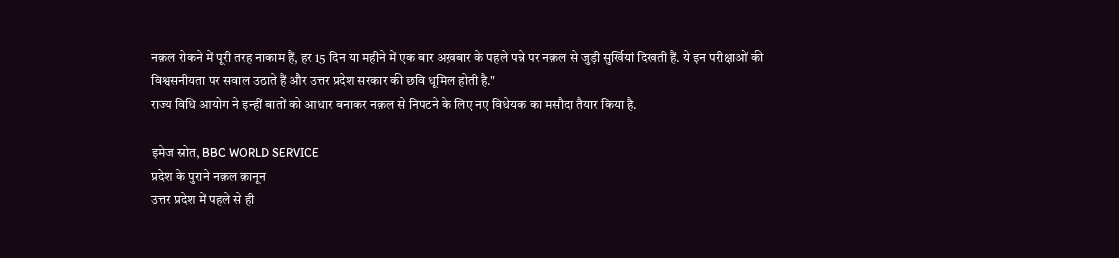नक़ल रोकने में पूरी तरह नाकाम हैं, हर 15 दिन या महीने में एक बार अख़बार के पहले पन्ने पर नक़ल से जुड़ी सुर्खियां दिखती हैं. ये इन परीक्षाओं की विश्वसनीयता पर सवाल उठाते हैं और उत्तर प्रदेश सरकार की छवि धूमिल होती है."
राज्य विधि आयोग ने इन्हीं बातों को आधार बनाकर नक़ल से निपटने के लिए नए विधेयक का मसौदा तैयार किया है.

इमेज स्रोत, BBC WORLD SERVICE
प्रदेश के पुराने नक़ल क़ानून
उत्तर प्रदेश में पहले से ही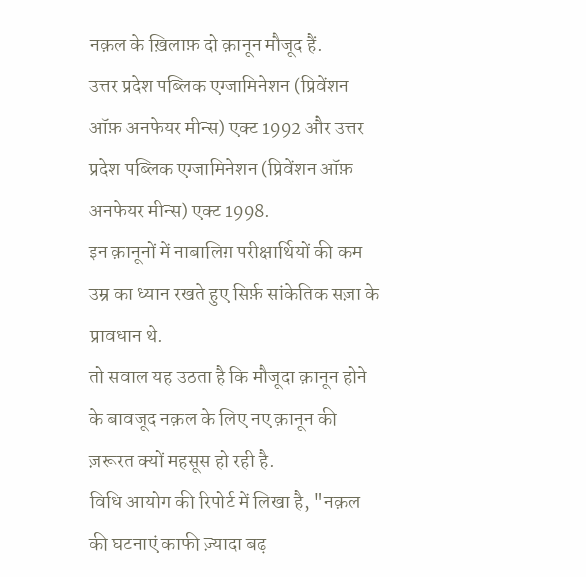नक़ल के ख़िलाफ़ दो क़ानून मौजूद हैं.
उत्तर प्रदेश पब्लिक एग्जामिनेशन (प्रिवेंशन ऑफ़ अनफेयर मीन्स) एक्ट 1992 और उत्तर प्रदेश पब्लिक एग्जामिनेशन (प्रिवेंशन ऑफ़ अनफेयर मीन्स) एक्ट 1998.
इन क़ानूनों में नाबालिग़ परीक्षार्थियों की कम उम्र का ध्यान रखते हुए सिर्फ़ सांकेतिक सज़ा के प्रावधान थे.
तो सवाल यह उठता है कि मौजूदा क़ानून होने के बावजूद नक़ल के लिए नए क़ानून की ज़रूरत क्यों महसूस हो रही है.
विधि आयोग की रिपोर्ट में लिखा है, "नक़ल की घटनाएं काफी ज़्यादा बढ़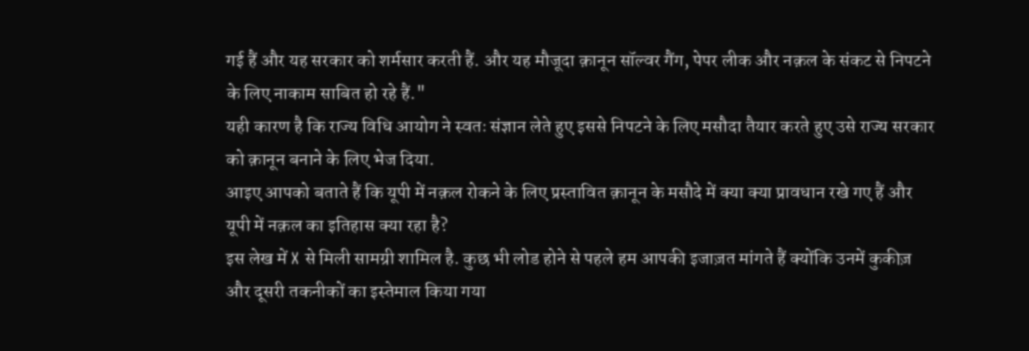गई हैं और यह सरकार को शर्मसार करती हैं. और यह मौजूदा क़ानून सॉल्वर गैंग, पेपर लीक और नक़ल के संकट से निपटने के लिए नाकाम साबित हो रहे हैं."
यही कारण है कि राज्य विधि आयोग ने स्वतः संज्ञान लेते हुए इससे निपटने के लिए मसौदा तैयार करते हुए उसे राज्य सरकार को क़ानून बनाने के लिए भेज दिया.
आइए आपको बताते हैं कि यूपी में नक़ल रोकने के लिए प्रस्तावित क़ानून के मसौदे में क्या क्या प्रावधान रखे गए हैं और यूपी में नक़ल का इतिहास क्या रहा है?
इस लेख में X से मिली सामग्री शामिल है. कुछ भी लोड होने से पहले हम आपकी इजाज़त मांगते हैं क्योंकि उनमें कुकीज़ और दूसरी तकनीकों का इस्तेमाल किया गया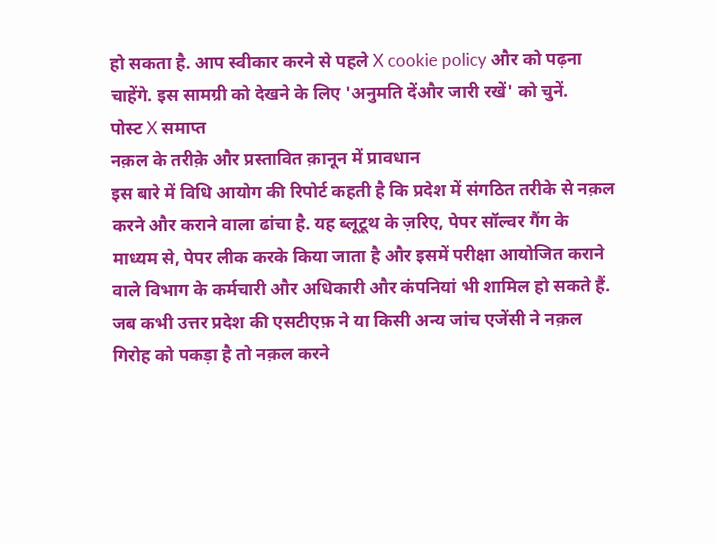हो सकता है. आप स्वीकार करने से पहले X cookie policy और को पढ़ना चाहेंगे. इस सामग्री को देखने के लिए 'अनुमति देंऔर जारी रखें' को चुनें.
पोस्ट X समाप्त
नक़ल के तरीक़े और प्रस्तावित क़ानून में प्रावधान
इस बारे में विधि आयोग की रिपोर्ट कहती है कि प्रदेश में संगठित तरीके से नक़ल करने और कराने वाला ढांचा है. यह ब्लूटूथ के ज़रिए, पेपर सॉल्वर गैंग के माध्यम से, पेपर लीक करके किया जाता है और इसमें परीक्षा आयोजित कराने वाले विभाग के कर्मचारी और अधिकारी और कंपनियां भी शामिल हो सकते हैं.
जब कभी उत्तर प्रदेश की एसटीएफ़ ने या किसी अन्य जांच एजेंसी ने नक़ल गिरोह को पकड़ा है तो नक़ल करने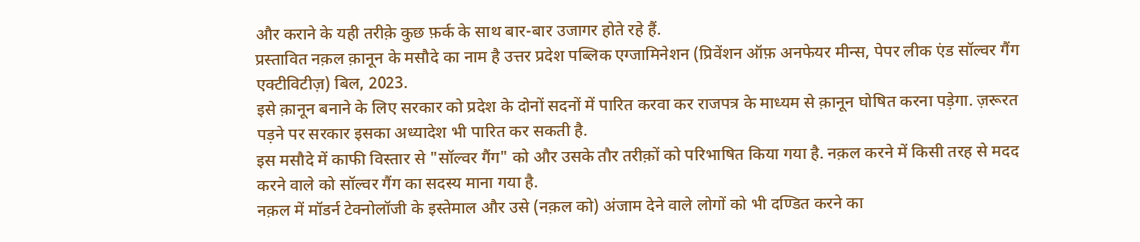और कराने के यही तरीक़े कुछ फ़र्क के साथ बार-बार उजागर होते रहे हैं.
प्रस्तावित नक़ल क़ानून के मसौदे का नाम है उत्तर प्रदेश पब्लिक एग्जामिनेशन (प्रिवेंशन ऑफ़ अनफेयर मीन्स, पेपर लीक एंड सॉल्वर गैंग एक्टीविटीज़) बिल, 2023.
इसे क़ानून बनाने के लिए सरकार को प्रदेश के दोनों सदनों में पारित करवा कर राजपत्र के माध्यम से क़ानून घोषित करना पड़ेगा. ज़रूरत पड़ने पर सरकार इसका अध्यादेश भी पारित कर सकती है.
इस मसौदे में काफी विस्तार से "सॉल्वर गैंग" को और उसके तौर तरीक़ों को परिभाषित किया गया है. नक़ल करने में किसी तरह से मदद करने वाले को सॉल्वर गैंग का सदस्य माना गया है.
नक़ल में मॉडर्न टेक्नोलॉजी के इस्तेमाल और उसे (नक़ल को) अंजाम देने वाले लोगों को भी दण्डित करने का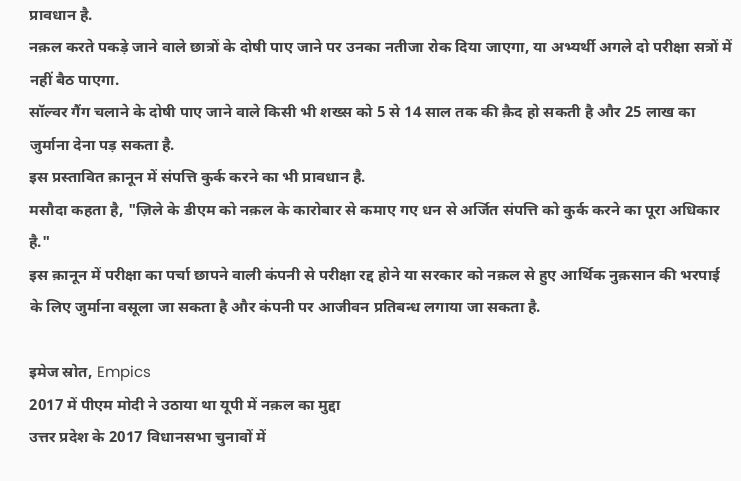प्रावधान है.
नक़ल करते पकड़े जाने वाले छात्रों के दोषी पाए जाने पर उनका नतीजा रोक दिया जाएगा, या अभ्यर्थी अगले दो परीक्षा सत्रों में नहीं बैठ पाएगा.
सॉल्वर गैंग चलाने के दोषी पाए जाने वाले किसी भी शख्स को 5 से 14 साल तक की क़ैद हो सकती है और 25 लाख का जुर्माना देना पड़ सकता है.
इस प्रस्तावित क़ानून में संपत्ति कुर्क करने का भी प्रावधान है.
मसौदा कहता है, "ज़िले के डीएम को नक़ल के कारोबार से कमाए गए धन से अर्जित संपत्ति को कुर्क करने का पूरा अधिकार है."
इस क़ानून में परीक्षा का पर्चा छापने वाली कंपनी से परीक्षा रद्द होने या सरकार को नक़ल से हुए आर्थिक नुक़सान की भरपाई के लिए जुर्माना वसूला जा सकता है और कंपनी पर आजीवन प्रतिबन्ध लगाया जा सकता है.

इमेज स्रोत, Empics
2017 में पीएम मोदी ने उठाया था यूपी में नक़ल का मुद्दा
उत्तर प्रदेश के 2017 विधानसभा चुनावों में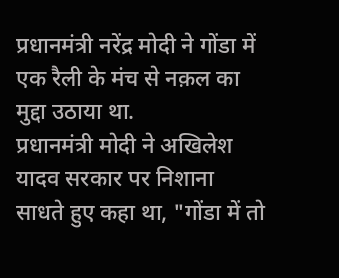प्रधानमंत्री नरेंद्र मोदी ने गोंडा में एक रैली के मंच से नक़ल का मुद्दा उठाया था.
प्रधानमंत्री मोदी ने अखिलेश यादव सरकार पर निशाना साधते हुए कहा था, "गोंडा में तो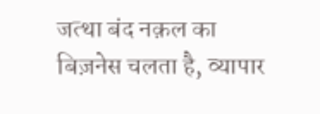जत्था बंद नक़ल का बिज़नेस चलता है, व्यापार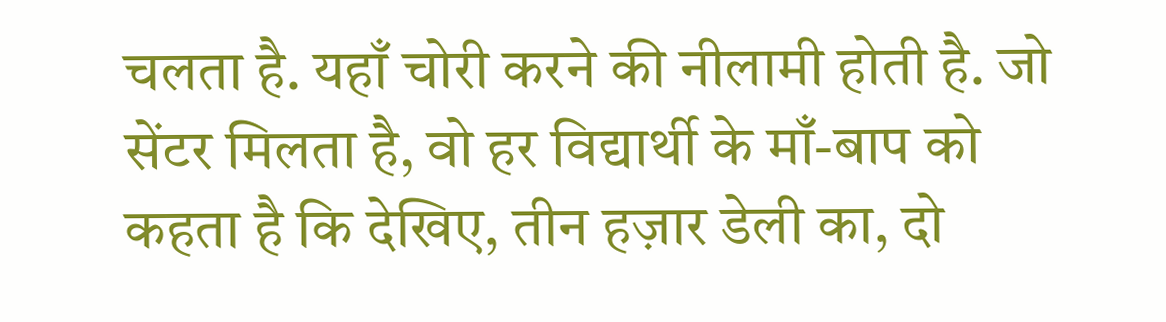चलता है. यहाँ चोरी करने की नीलामी होती है. जो सेंटर मिलता है, वो हर विद्यार्थी के माँ-बाप को कहता है कि देखिए, तीन हज़ार डेली का, दो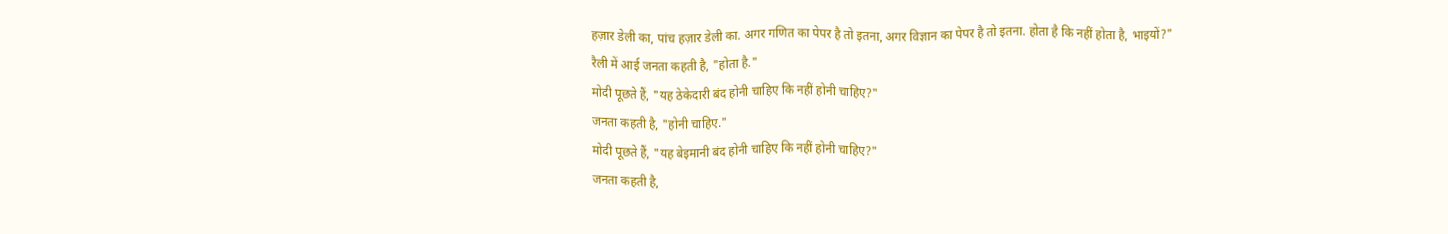हज़ार डेली का, पांच हज़ार डेली का. अगर गणित का पेपर है तो इतना, अगर विज्ञान का पेपर है तो इतना. होता है कि नहीं होता है, भाइयों?"
रैली में आई जनता कहती है, "होता है."
मोदी पूछते हैं, "यह ठेकेदारी बंद होनी चाहिए कि नहीं होनी चाहिए?"
जनता कहती है, "होनी चाहिए."
मोदी पूछते हैं, "यह बेइमानी बंद होनी चाहिए कि नहीं होनी चाहिए?"
जनता कहती है,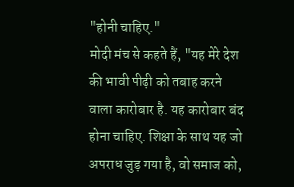"होनी चाहिए."
मोदी मंच से कहते हैं, "यह मेरे देश की भावी पीढ़ी को तबाह करने वाला कारोबार है. यह कारोबार बंद होना चाहिए. शिक्षा के साथ यह जो अपराध जुड़ गया है, वो समाज को,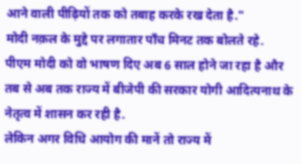आने वाली पीढ़ियों तक को तबाह करके रख देता है."
मोदी नक़ल के मुद्दे पर लगातार पाँच मिनट तक बोलते रहे.
पीएम मोदी को वो भाषण दिए अब 6 साल होने जा रहा है और तब से अब तक राज्य में बीजेपी की सरकार योगी आदित्यनाथ के नेतृत्व में शासन कर रही है.
लेकिन अगर विधि आयोग की मानें तो राज्य में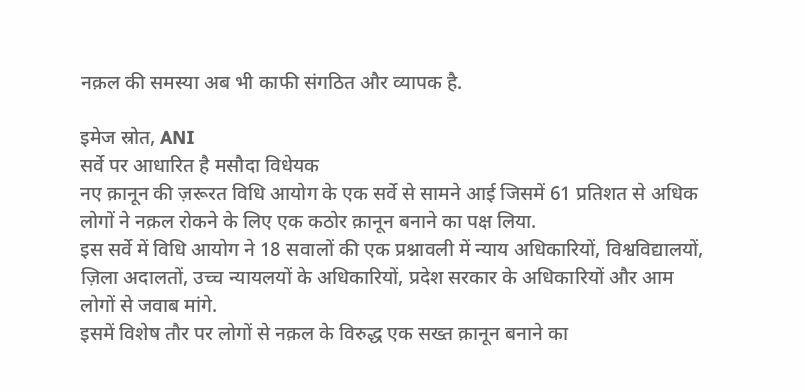नक़ल की समस्या अब भी काफी संगठित और व्यापक है.

इमेज स्रोत, ANI
सर्वे पर आधारित है मसौदा विधेयक
नए क़ानून की ज़रूरत विधि आयोग के एक सर्वे से सामने आई जिसमें 61 प्रतिशत से अधिक लोगों ने नक़ल रोकने के लिए एक कठोर क़ानून बनाने का पक्ष लिया.
इस सर्वे में विधि आयोग ने 18 सवालों की एक प्रश्नावली में न्याय अधिकारियों, विश्वविद्यालयों, ज़िला अदालतों, उच्च न्यायलयों के अधिकारियों, प्रदेश सरकार के अधिकारियों और आम लोगों से जवाब मांगे.
इसमें विशेष तौर पर लोगों से नक़ल के विरुद्ध एक सख्त क़ानून बनाने का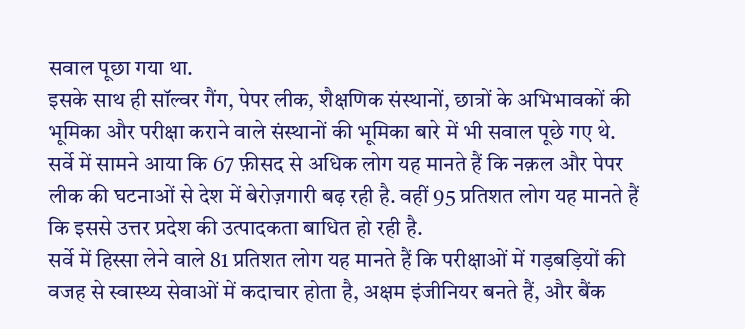सवाल पूछा गया था.
इसके साथ ही सॉल्वर गैंग, पेपर लीक, शैक्षणिक संस्थानों, छात्रों के अभिभावकों की भूमिका और परीक्षा कराने वाले संस्थानों की भूमिका बारे में भी सवाल पूछे गए थे.
सर्वे में सामने आया कि 67 फ़ीसद से अधिक लोग यह मानते हैं कि नक़ल और पेपर लीक की घटनाओं से देश में बेरोज़गारी बढ़ रही है. वहीं 95 प्रतिशत लोग यह मानते हैं कि इससे उत्तर प्रदेश की उत्पादकता बाधित हो रही है.
सर्वे में हिस्सा लेने वाले 81 प्रतिशत लोग यह मानते हैं कि परीक्षाओं में गड़बड़ियों की वजह से स्वास्थ्य सेवाओं में कदाचार होता है, अक्षम इंजीनियर बनते हैं, और बैंक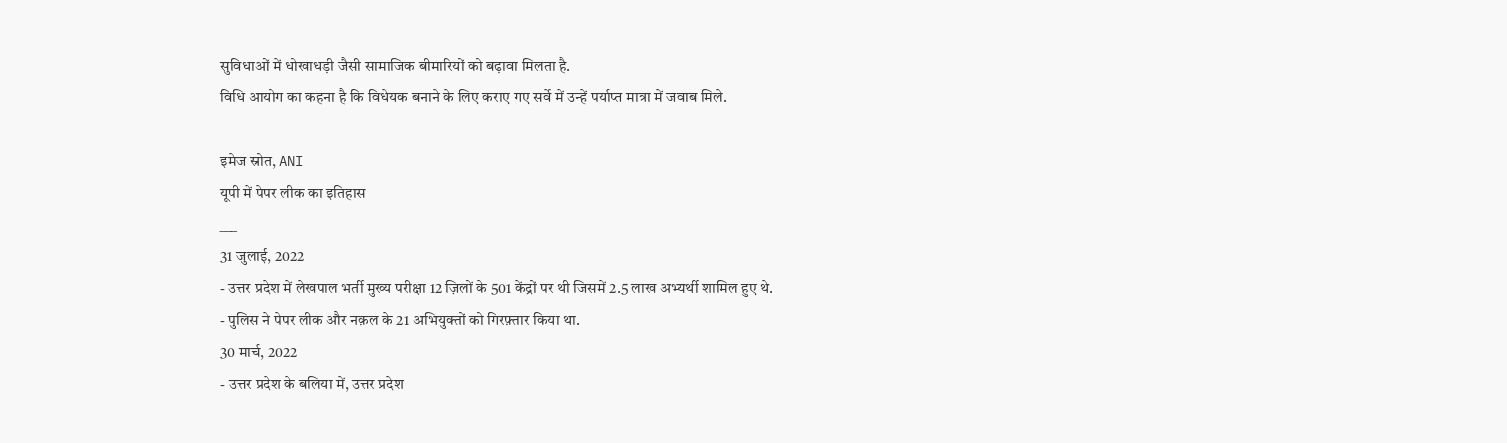सुविधाओं में धोखाधड़ी जैसी सामाजिक बीमारियों को बढ़ावा मिलता है.
विधि आयोग का कहना है कि विधेयक बनाने के लिए कराए गए सर्वे में उन्हें पर्याप्त मात्रा में जवाब मिले.

इमेज स्रोत, ANI
यूपी में पेपर लीक का इतिहास
___
31 जुलाई, 2022
- उत्तर प्रदेश में लेखपाल भर्ती मुख्य परीक्षा 12 ज़िलों के 501 केंद्रों पर थी जिसमें 2.5 लाख अभ्यर्थी शामिल हुए थे.
- पुलिस ने पेपर लीक और नक़ल के 21 अभियुक्तों को गिरफ़्तार किया था.
30 मार्च, 2022
- उत्तर प्रदेश के बलिया में, उत्तर प्रदेश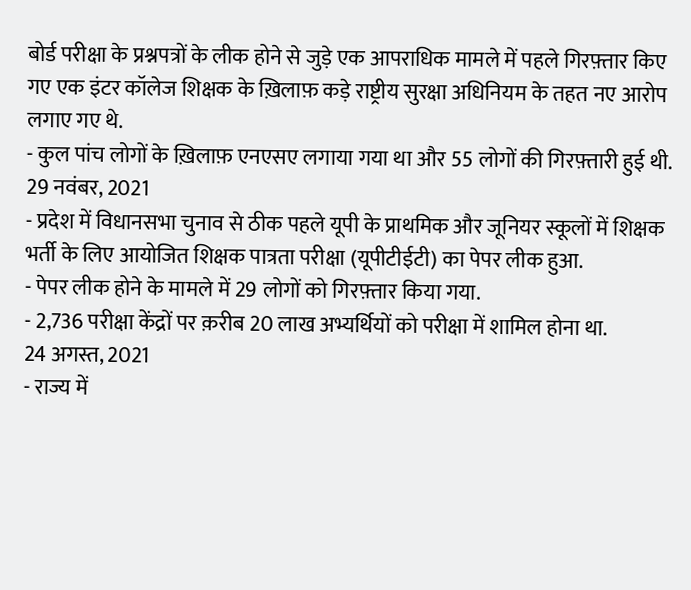बोर्ड परीक्षा के प्रश्नपत्रों के लीक होने से जुड़े एक आपराधिक मामले में पहले गिरफ़्तार किए गए एक इंटर कॉलेज शिक्षक के ख़िलाफ़ कड़े राष्ट्रीय सुरक्षा अधिनियम के तहत नए आरोप लगाए गए थे.
- कुल पांच लोगों के ख़िलाफ़ एनएसए लगाया गया था और 55 लोगों की गिरफ़्तारी हुई थी.
29 नवंबर, 2021
- प्रदेश में विधानसभा चुनाव से ठीक पहले यूपी के प्राथमिक और जूनियर स्कूलों में शिक्षक भर्ती के लिए आयोजित शिक्षक पात्रता परीक्षा (यूपीटीईटी) का पेपर लीक हुआ.
- पेपर लीक होने के मामले में 29 लोगों को गिरफ़्तार किया गया.
- 2,736 परीक्षा केंद्रों पर क़रीब 20 लाख अभ्यर्थियों को परीक्षा में शामिल होना था.
24 अगस्त, 2021
- राज्य में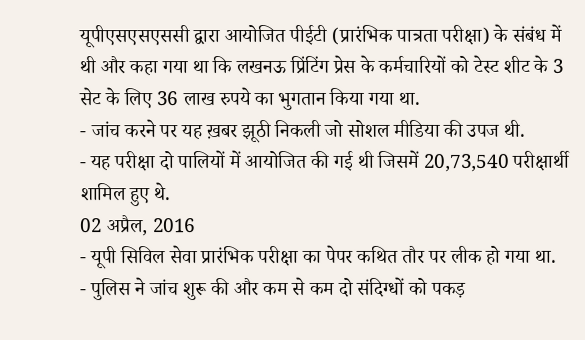यूपीएसएसएससी द्वारा आयोजित पीईटी (प्रारंभिक पात्रता परीक्षा) के संबंध में थी और कहा गया था कि लखनऊ प्रिंटिंग प्रेस के कर्मचारियों को टेस्ट शीट के 3 सेट के लिए 36 लाख रुपये का भुगतान किया गया था.
- जांच करने पर यह ख़बर झूठी निकली जो सोशल मीडिया की उपज थी.
- यह परीक्षा दो पालियों में आयोजित की गई थी जिसमें 20,73,540 परीक्षार्थी शामिल हुए थे.
02 अप्रैल, 2016
- यूपी सिविल सेवा प्रारंभिक परीक्षा का पेपर कथित तौर पर लीक हो गया था.
- पुलिस ने जांच शुरू की और कम से कम दो संदिग्धों को पकड़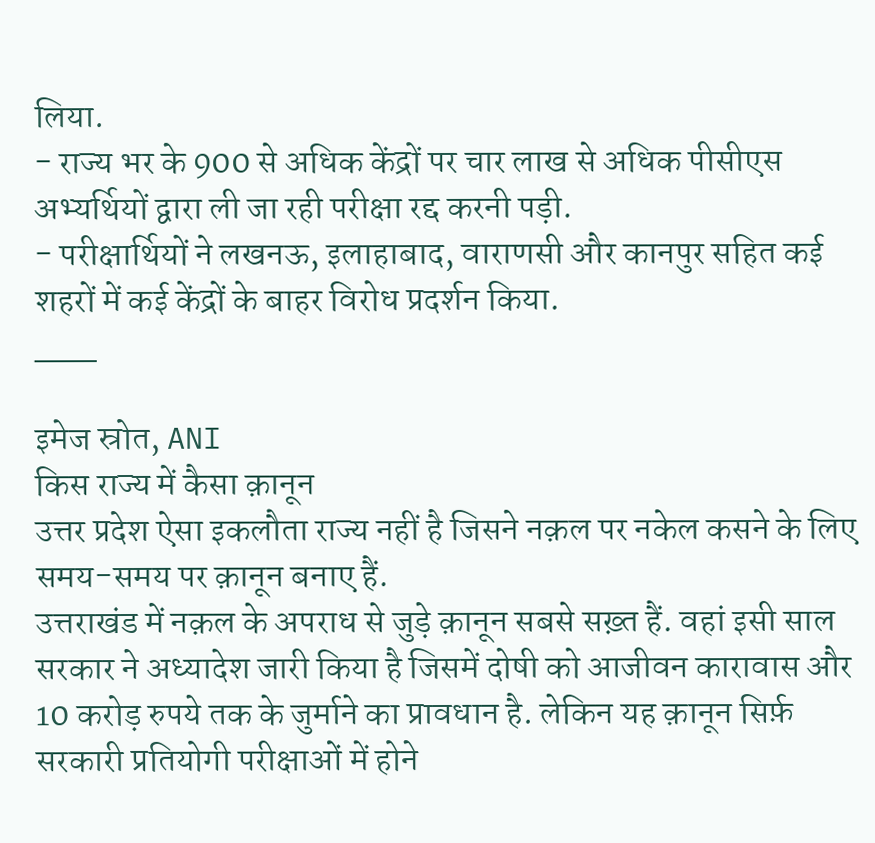लिया.
- राज्य भर के 900 से अधिक केंद्रों पर चार लाख से अधिक पीसीएस अभ्यर्थियों द्वारा ली जा रही परीक्षा रद्द करनी पड़ी.
- परीक्षार्थियों ने लखनऊ, इलाहाबाद, वाराणसी और कानपुर सहित कई शहरों में कई केंद्रों के बाहर विरोध प्रदर्शन किया.
___

इमेज स्रोत, ANI
किस राज्य में कैसा क़ानून
उत्तर प्रदेश ऐसा इकलौता राज्य नहीं है जिसने नक़ल पर नकेल कसने के लिए समय-समय पर क़ानून बनाए हैं.
उत्तराखंड में नक़ल के अपराध से जुड़े क़ानून सबसे सख़्त हैं. वहां इसी साल सरकार ने अध्यादेश जारी किया है जिसमें दोषी को आजीवन कारावास और 10 करोड़ रुपये तक के जुर्माने का प्रावधान है. लेकिन यह क़ानून सिर्फ़ सरकारी प्रतियोगी परीक्षाओं में होने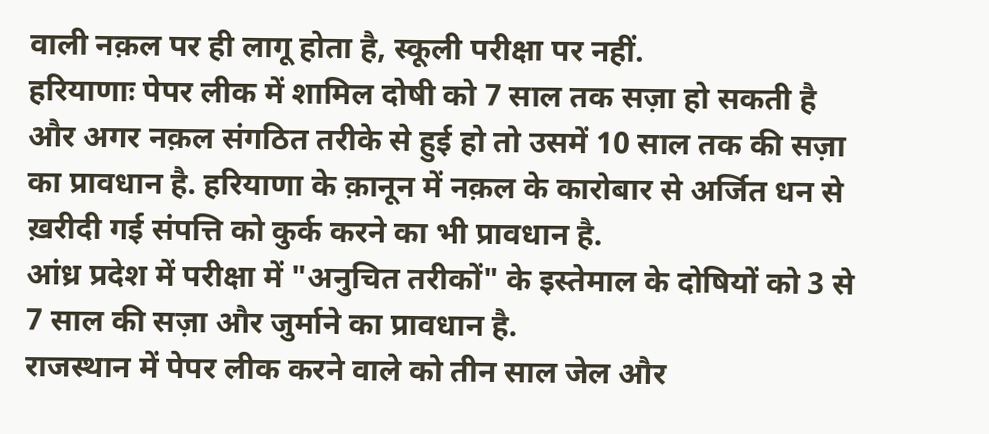वाली नक़ल पर ही लागू होता है, स्कूली परीक्षा पर नहीं.
हरियाणाः पेपर लीक में शामिल दोषी को 7 साल तक सज़ा हो सकती है और अगर नक़ल संगठित तरीके से हुई हो तो उसमें 10 साल तक की सज़ा का प्रावधान है. हरियाणा के क़ानून में नक़ल के कारोबार से अर्जित धन से ख़रीदी गई संपत्ति को कुर्क करने का भी प्रावधान है.
आंध्र प्रदेश में परीक्षा में "अनुचित तरीकों" के इस्तेमाल के दोषियों को 3 से 7 साल की सज़ा और जुर्माने का प्रावधान है.
राजस्थान में पेपर लीक करने वाले को तीन साल जेल और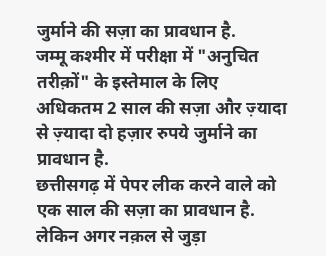जुर्माने की सज़ा का प्रावधान है.
जम्मू कश्मीर में परीक्षा में "अनुचित तरीक़ों" के इस्तेमाल के लिए अधिकतम 2 साल की सज़ा और ज़्यादा से ज़्यादा दो हज़ार रुपये जुर्माने का प्रावधान है.
छत्तीसगढ़ में पेपर लीक करने वाले को एक साल की सज़ा का प्रावधान है. लेकिन अगर नक़ल से जुड़ा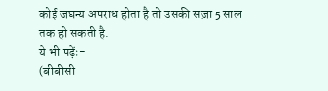कोई जघन्य अपराध होता है तो उसकी सज़ा 5 साल तक हो सकती है.
ये भी पढ़ेंः-
(बीबीसी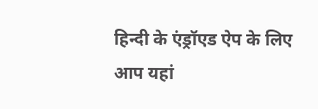हिन्दी के एंड्रॉएड ऐप के लिए आप यहां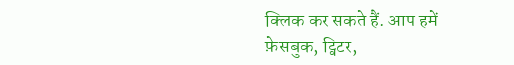क्लिक कर सकते हैं. आप हमें फ़ेसबुक, ट्विटर,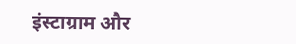इंस्टाग्राम और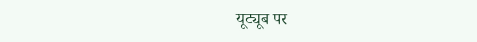यूट्यूब पर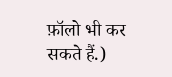फ़ॉलो भी कर सकते हैं.)